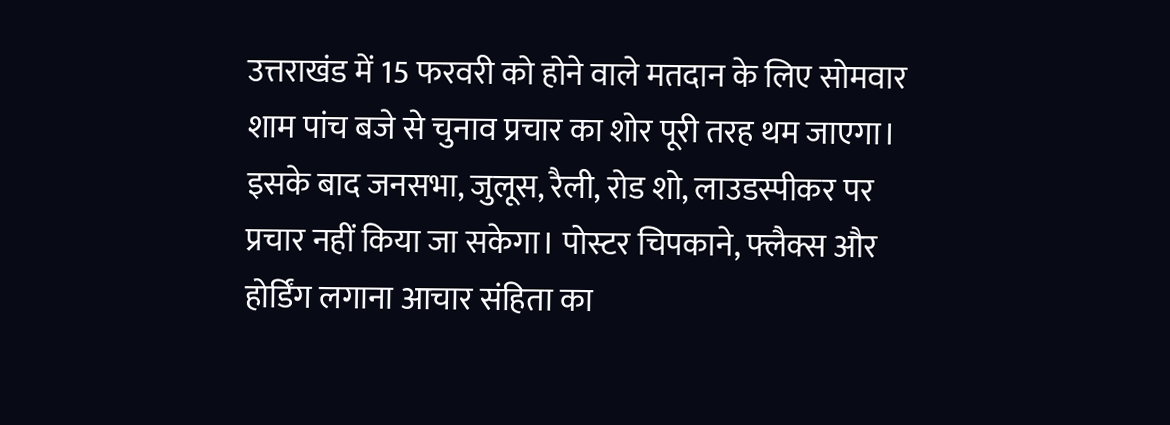उत्तराखंड में 15 फरवरी को होने वाले मतदान के लिए सोमवार शाम पांच बजे से चुनाव प्रचार का शोर पूरी तरह थम जाएगा।
इसके बाद जनसभा, जुलूस, रैली, रोड शो, लाउडस्पीकर पर प्रचार नहीं किया जा सकेगा। पोस्टर चिपकाने, फ्लैक्स और होर्डिंग लगाना आचार संहिता का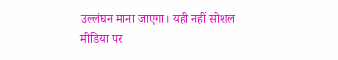उल्लंघन माना जाएगा। यही नहीं सोशल मीडिया पर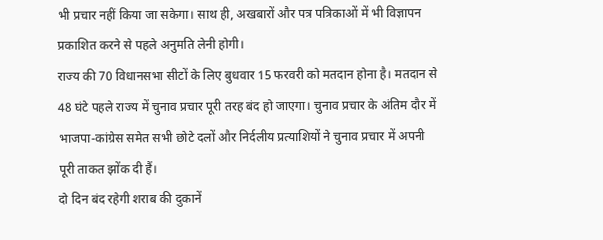भी प्रचार नहीं किया जा सकेगा। साथ ही, अखबारों और पत्र पत्रिकाओं में भी विज्ञापन प्रकाशित करने से पहले अनुमति लेनी होगी।
राज्य की 70 विधानसभा सीटों के लिए बुधवार 15 फरवरी को मतदान होना है। मतदान से 48 घंटे पहले राज्य में चुनाव प्रचार पूरी तरह बंद हो जाएगा। चुनाव प्रचार के अंतिम दौर में भाजपा-कांग्रेस समेत सभी छोटे दलों और निर्दलीय प्रत्याशियों ने चुनाव प्रचार में अपनी पूरी ताकत झोंक दी हैं।
दो दिन बंद रहेगी शराब की दुकानें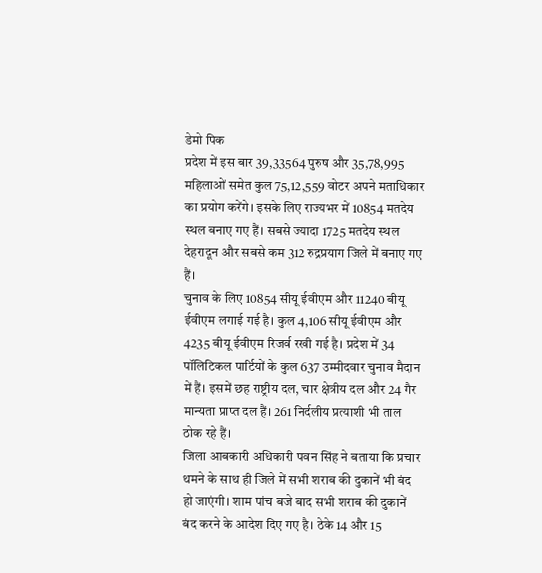डेमो पिक
प्रदेश में इस बार 39,33564 पुरुष और 35,78,995 महिलाओं समेत कुल 75,12,559 वोटर अपने मताधिकार का प्रयोग करेंगे। इसके लिए राज्यभर में 10854 मतदेय स्थल बनाए गए हैं। सबसे ज्यादा 1725 मतदेय स्थल देहरादून और सबसे कम 312 रुद्रप्रयाग जिले में बनाए गए हैं।
चुनाव के लिए 10854 सीयू ईवीएम और 11240 बीयू ईवीएम लगाई गई है। कुल 4,106 सीयू ईवीएम और 4235 बीयू ईवीएम रिजर्व रखी गई है। प्रदेश में 34 पॉलिटिकल पार्टियों के कुल 637 उम्मीदवार चुनाव मैदान में हैं। इसमें छह राष्ट्रीय दल, चार क्षेत्रीय दल और 24 गैर मान्यता प्राप्त दल हैं। 261 निर्दलीय प्रत्याशी भी ताल ठोक रहे हैं।
जिला आबकारी अधिकारी पवन सिंह ने बताया कि प्रचार थमने के साथ ही जिले में सभी शराब की दुकानें भी बंद हो जाएंगी। शाम पांच बजे बाद सभी शराब की दुकानें बंद करने के आदेश दिए गए है। ठेके 14 और 15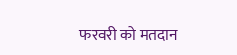फरवरी को मतदान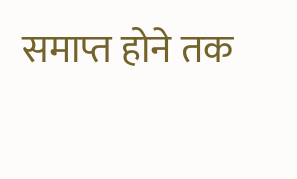समाप्त होने तक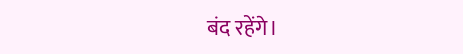बंद रहेंगे।